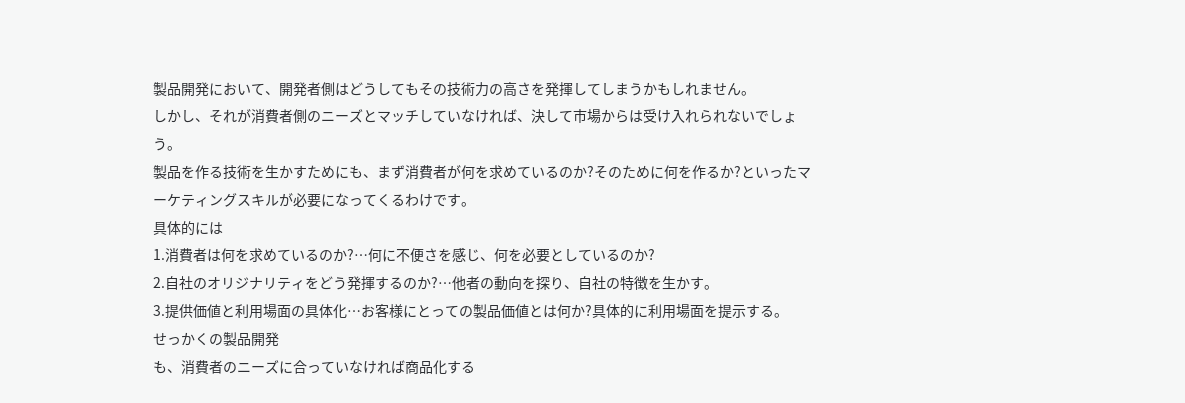製品開発において、開発者側はどうしてもその技術力の高さを発揮してしまうかもしれません。
しかし、それが消費者側のニーズとマッチしていなければ、決して市場からは受け入れられないでしょう。
製品を作る技術を生かすためにも、まず消費者が何を求めているのか?そのために何を作るか?といったマーケティングスキルが必要になってくるわけです。
具体的には
1.消費者は何を求めているのか?…何に不便さを感じ、何を必要としているのか?
2.自社のオリジナリティをどう発揮するのか?…他者の動向を探り、自社の特徴を生かす。
3.提供価値と利用場面の具体化…お客様にとっての製品価値とは何か?具体的に利用場面を提示する。
せっかくの製品開発
も、消費者のニーズに合っていなければ商品化する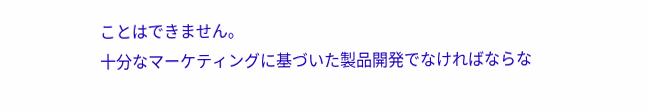ことはできません。
十分なマーケティングに基づいた製品開発でなければならな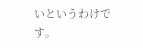いというわけです。